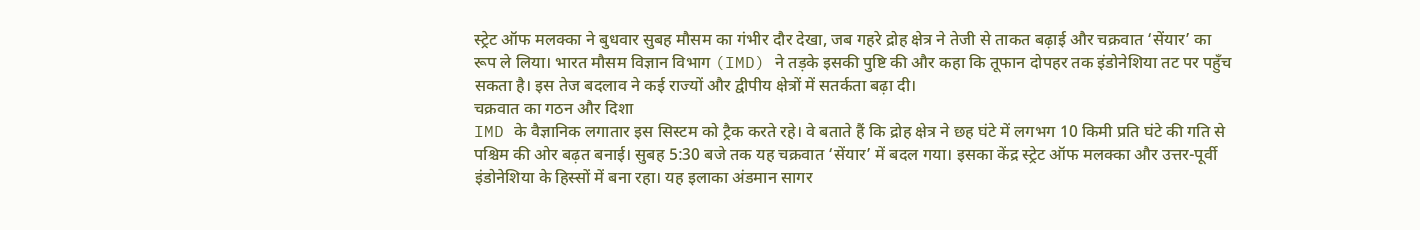स्ट्रेट ऑफ मलक्का ने बुधवार सुबह मौसम का गंभीर दौर देखा, जब गहरे द्रोह क्षेत्र ने तेजी से ताकत बढ़ाई और चक्रवात ‘सेंयार’ का रूप ले लिया। भारत मौसम विज्ञान विभाग (IMD) ने तड़के इसकी पुष्टि की और कहा कि तूफान दोपहर तक इंडोनेशिया तट पर पहुँच सकता है। इस तेज बदलाव ने कई राज्यों और द्वीपीय क्षेत्रों में सतर्कता बढ़ा दी।
चक्रवात का गठन और दिशा
IMD के वैज्ञानिक लगातार इस सिस्टम को ट्रैक करते रहे। वे बताते हैं कि द्रोह क्षेत्र ने छह घंटे में लगभग 10 किमी प्रति घंटे की गति से पश्चिम की ओर बढ़त बनाई। सुबह 5:30 बजे तक यह चक्रवात ‘सेंयार’ में बदल गया। इसका केंद्र स्ट्रेट ऑफ मलक्का और उत्तर-पूर्वी इंडोनेशिया के हिस्सों में बना रहा। यह इलाका अंडमान सागर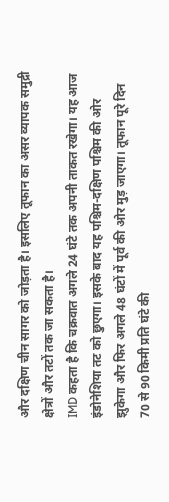और दक्षिण चीन सागर को जोड़ता है। इसलिए तूफान का असर व्यापक समुद्री क्षेत्रों और तटों तक जा सकता है।
IMD कहता है कि चक्रवात अगले 24 घंटे तक अपनी ताकत रखेगा। यह आज इंडोनेशिया तट को छुएगा। इसके बाद यह पश्चिम-दक्षिण पश्चिम की ओर झुकेगा और फिर अगले 48 घंटों में पूर्व की ओर मुड़ जाएगा। तूफान पूरे दिन 70 से 90 किमी प्रति घंटे की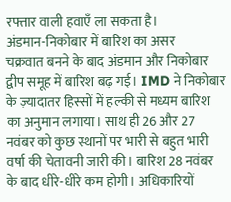रफ्तार वाली हवाएँ ला सकता है।
अंडमान-निकोबार में बारिश का असर
चक्रवात बनने के बाद अंडमान और निकोबार द्वीप समूह में बारिश बढ़ गई। IMD ने निकोबार के ज़्यादातर हिस्सों में हल्की से मध्यम बारिश का अनुमान लगाया। साथ ही 26 और 27 नवंबर को कुछ स्थानों पर भारी से बहुत भारी वर्षा की चेतावनी जारी की। बारिश 28 नवंबर के बाद धीरे-धीरे कम होगी। अधिकारियों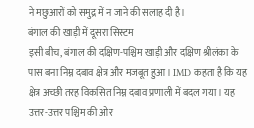ने मछुआरों को समुद्र में न जाने की सलाह दी है।
बंगाल की खाड़ी में दूसरा सिस्टम
इसी बीच, बंगाल की दक्षिण-पश्चिम खाड़ी और दक्षिण श्रीलंका के पास बना निम्न दबाव क्षेत्र और मजबूत हुआ। IMD कहता है कि यह क्षेत्र अच्छी तरह विकसित निम्न दबाव प्रणाली में बदल गया। यह उत्तर-उत्तर पश्चिम की ओर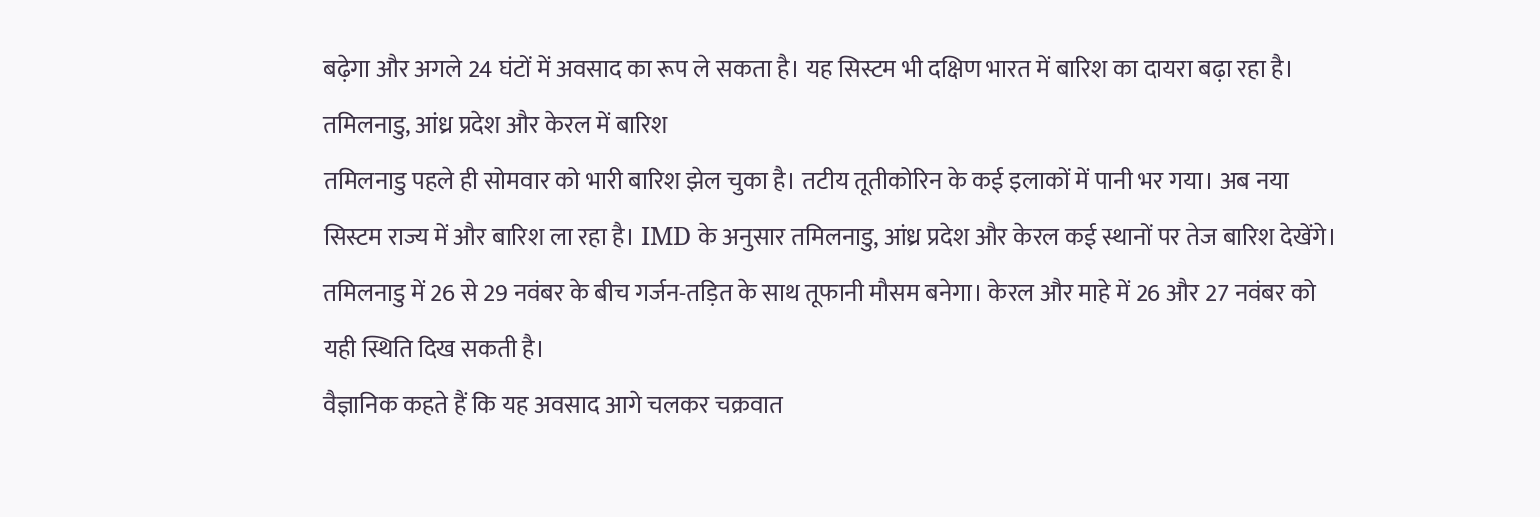बढ़ेगा और अगले 24 घंटों में अवसाद का रूप ले सकता है। यह सिस्टम भी दक्षिण भारत में बारिश का दायरा बढ़ा रहा है।
तमिलनाडु, आंध्र प्रदेश और केरल में बारिश
तमिलनाडु पहले ही सोमवार को भारी बारिश झेल चुका है। तटीय तूतीकोरिन के कई इलाकों में पानी भर गया। अब नया सिस्टम राज्य में और बारिश ला रहा है। IMD के अनुसार तमिलनाडु, आंध्र प्रदेश और केरल कई स्थानों पर तेज बारिश देखेंगे। तमिलनाडु में 26 से 29 नवंबर के बीच गर्जन-तड़ित के साथ तूफानी मौसम बनेगा। केरल और माहे में 26 और 27 नवंबर को यही स्थिति दिख सकती है।
वैज्ञानिक कहते हैं कि यह अवसाद आगे चलकर चक्रवात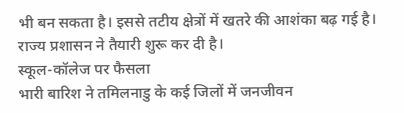भी बन सकता है। इससे तटीय क्षेत्रों में खतरे की आशंका बढ़ गई है। राज्य प्रशासन ने तैयारी शुरू कर दी है।
स्कूल-कॉलेज पर फैसला
भारी बारिश ने तमिलनाडु के कई जिलों में जनजीवन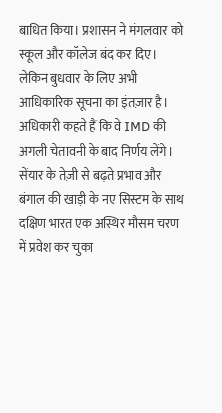बाधित किया। प्रशासन ने मंगलवार को स्कूल और कॉलेज बंद कर दिए। लेकिन बुधवार के लिए अभी आधिकारिक सूचना का इंतज़ार है। अधिकारी कहते हैं कि वे IMD की अगली चेतावनी के बाद निर्णय लेंगे।
सेंयार के तेज़ी से बढ़ते प्रभाव और बंगाल की खाड़ी के नए सिस्टम के साथ दक्षिण भारत एक अस्थिर मौसम चरण में प्रवेश कर चुका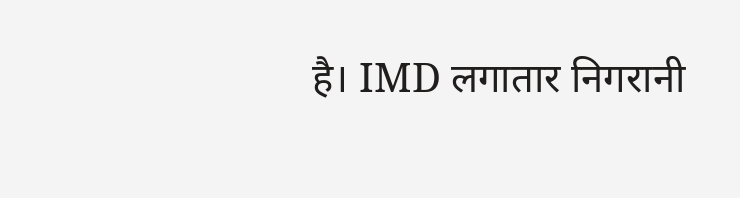है। IMD लगातार निगरानी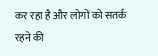कर रहा है और लोगों को सतर्क रहने की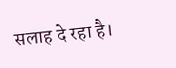सलाह दे रहा है।